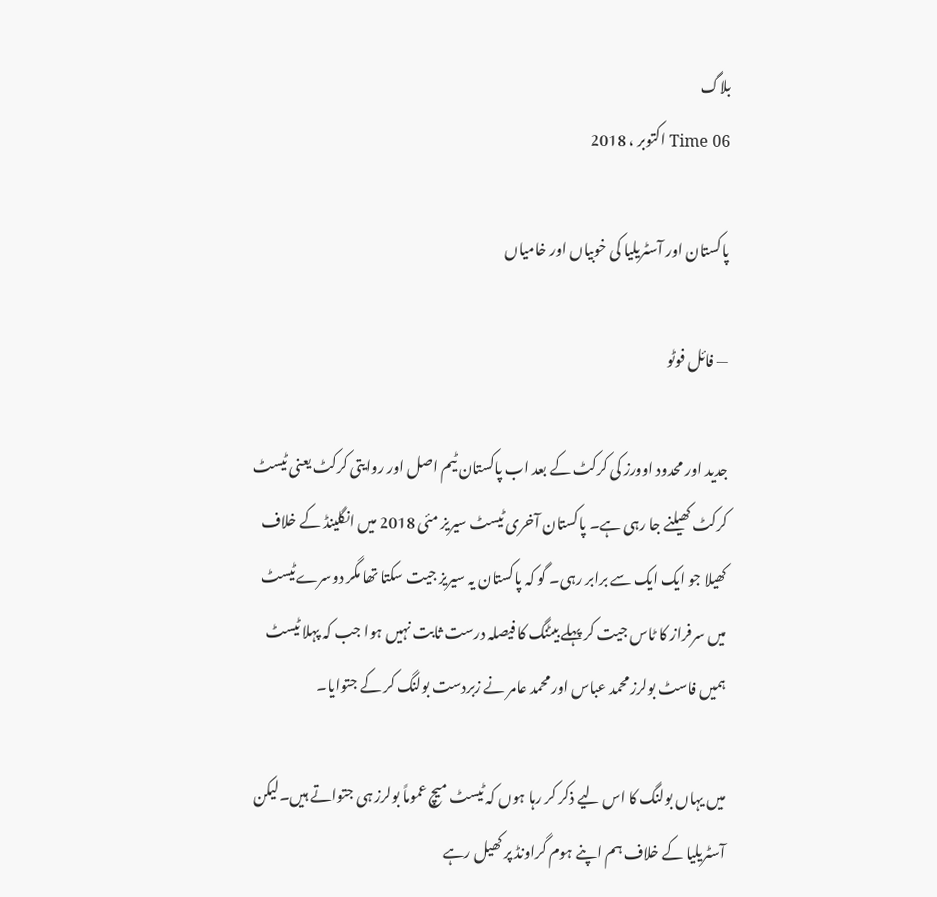بلاگ
Time 06 اکتوبر ، 2018

پاکستان اور آسٹریلیا کی خوبیاں اور خامیاں

— فائل فوٹو

جدید اور محدود اوورز کی کرکٹ کے بعد اب پاکستان ٹیم اصل اور روایتی کرکٹ یعنی ٹیسٹ کرکٹ کھیلنے جا رہی ہے۔ پاکستان آخری ٹیسٹ سیریز مئی 2018 میں انگلینڈ کے خلاف کھیلا جو ایک ایک سے برابر رہی۔ گو کہ پاکستان یہ سیریز جیت سکتا تھا مگر دوسرےٹیسٹ میں سرفراز کا ٹاس جیت کر پہلے بیٹنگ کا فیصلہ درست ثابت نہیں ہوا جب کہ پہلا ٹیسٹ ہمیں فاسٹ بولرز محمد عباس اور محمد عامر نے زبردست بولنگ کر کے جتوایا۔

میں یہاں بولنگ کا اس لیے ذکر کر رہا ہوں کہ ٹیسٹ میچ عموماً بولرز ہی جتواتے ہیں۔لیکن آسٹریلیا کے خلاف ہم اپنے ہوم گراونڈ پر کھیل رہے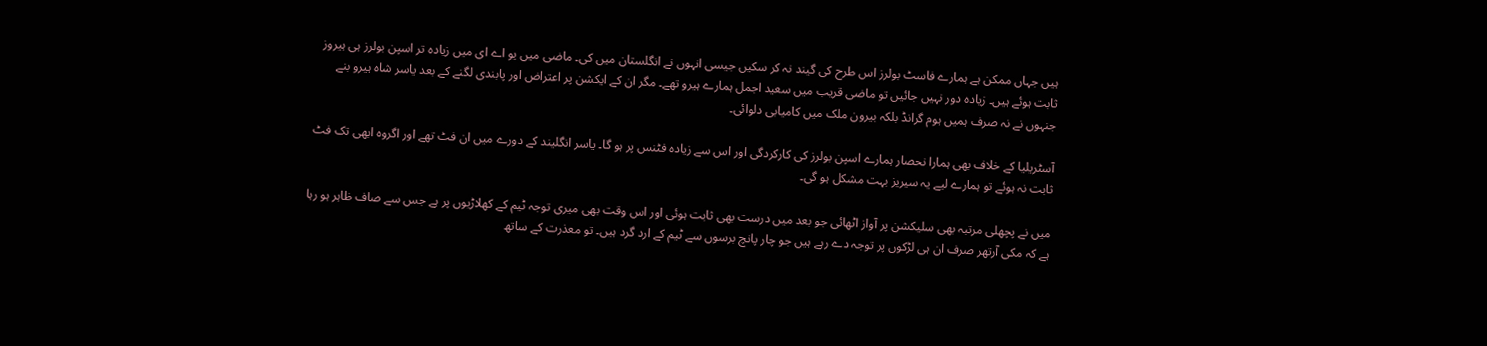ہیں جہاں ممکن ہے ہمارے فاسٹ بولرز اس طرح کی گیند نہ کر سکیں جیسی انہوں نے انگلستان میں کی۔ ماضی میں یو اے ای میں زیادہ تر اسپن بولرز ہی ہیروز ثابت ہوئے ہیں۔ زیادہ دور نہیں جائیں تو ماضی قریب میں سعید اجمل ہمارے ہیرو تھے۔ مگر ان کے ایکشن پر اعتراض اور پابندی لگنے کے بعد یاسر شاہ ہیرو بنے جنہوں نے نہ صرف ہمیں ہوم گرانڈ بلکہ بیرون ملک میں کامیابی دلوائی۔

آسٹریلیا کے خلاف بھی ہمارا نحصار ہمارے اسپن بولرز کی کارکردگی اور اس سے زیادہ فٹنس پر ہو گا۔ یاسر انگلیند کے دورے میں ان فٹ تھے اور اگروہ ابھی تک فٹ ثابت نہ ہوئے تو ہمارے لیے یہ سیریز بہت مشکل ہو گی۔

میں نے پچھلی مرتبہ بھی سلیکشن پر آواز اٹھائی جو بعد میں درست بھی ثابت ہوئی اور اس وقت بھی میری توجہ ٹیم کے کھلاڑیوں پر ہے جس سے صاف ظاہر ہو رہا ہے کہ مکی آرتھر صرف ان ہی لڑکوں پر توجہ دے رہے ہیں جو چار پانچ برسوں سے ٹیم کے ارد گرد ہیں۔ تو معذرت کے ساتھ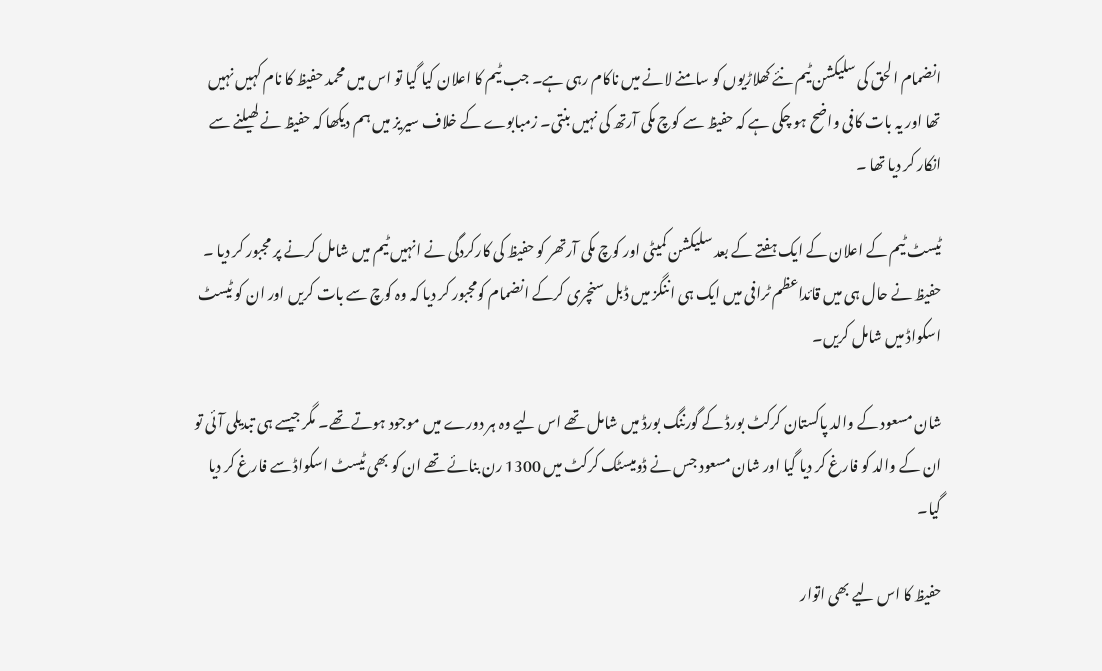انضمام الحق کی سلیکشن ٹیم نئے کھلاڑیوں کو سامنے لانے میں ناکام رہی ہے۔ جب ٹیم کا اعلان کیا گیا تو اس میں محمد حفیظ کا نام کہیں نہیں تھا اور یہ بات کافی واضح ہو چکی ہے کہ حفیظ سے کوچ مکی آرتھ کی نہیں بنتی۔ زمبابوے کے خلاف سیریز میں ہم دیکھا کہ حفیظ نے لھیلنے سے انکار کر دیا تھا ۔

ٹیسٹ ٹیم کے اعلان کے ایک ہفتے کے بعد سلیکشن کمیٹی اور کوچ مکی آرتھر کو حفیظ کی کارکردگی نے انہیں ٹیم میں شامل کرنے پر مجبور کر دیا ۔ حفیظ نے حال ہی میں قائداعظم ٹرافی میں ایک ہی اننگز میں ڈبل سنچری کرکے انضمام کومجبور کر دیا کہ وہ کوچ سے بات کریں اور ان کو ٹیسٹ اسکواڈ میں شامل کریں۔

شان مسعود کے والد پاکستان کرکٹ بورڈ کے گورننگ بورڈ میں شامل تھے اس لیے وہ ہر دورے میں موجود ہوتے تھے۔ مگر جیسے ہی تبدیلی آئی تو ان کے والد کو فارغ کر دیا گیا اور شان مسعود جس نے ڈومیسٹک کرکٹ میں 1300 رن بنائے تھے ان کو بھی ٹیسٹ اسکواڈ سے فارغ کر دیا گیا۔

حفیظ کا اس لیے بھی اتوار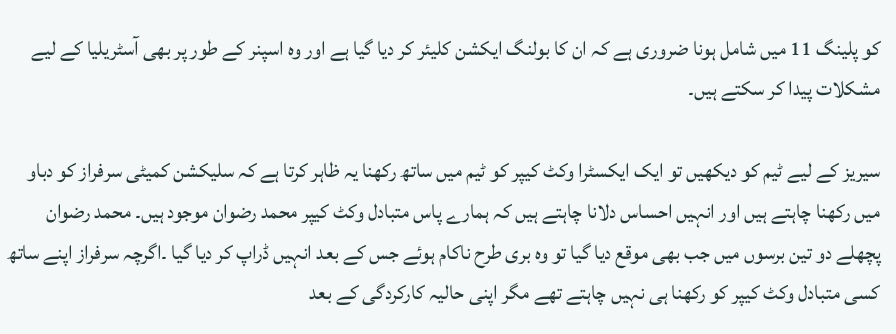کو پلینگ 11 میں شامل ہونا ضروری ہے کہ ان کا بولنگ ایکشن کلیئر کر دیا گیا ہے اور وہ اسپنر کے طور پر بھی آسٹریلیا کے لیے مشکلات پیدا کر سکتے ہیں۔

سیریز کے لیے ٹیم کو دیکھیں تو ایک ایکسٹرا وکٹ کیپر کو ٹیم میں ساتھ رکھنا یہ ظاہر کرتا ہے کہ سلیکشن کمیٹی سرفراز کو دباو میں رکھنا چاہتے ہیں اور انہیں احساس دلانا چاہتے ہیں کہ ہمارے پاس متبادل وکٹ کیپر محمد رضوان موجود ہیں۔ محمد رضوان پچھلے دو تین برسوں میں جب بھی موقع دیا گیا تو وہ بری طرح ناکام ہوئے جس کے بعد انہیں ڈراپ کر دیا گیا ۔اگرچہ سرفراز اپنے ساتھ کسی متبادل وکٹ کیپر کو رکھنا ہی نہیں چاہتے تھے مگر اپنی حالیہ کارکردگی کے بعد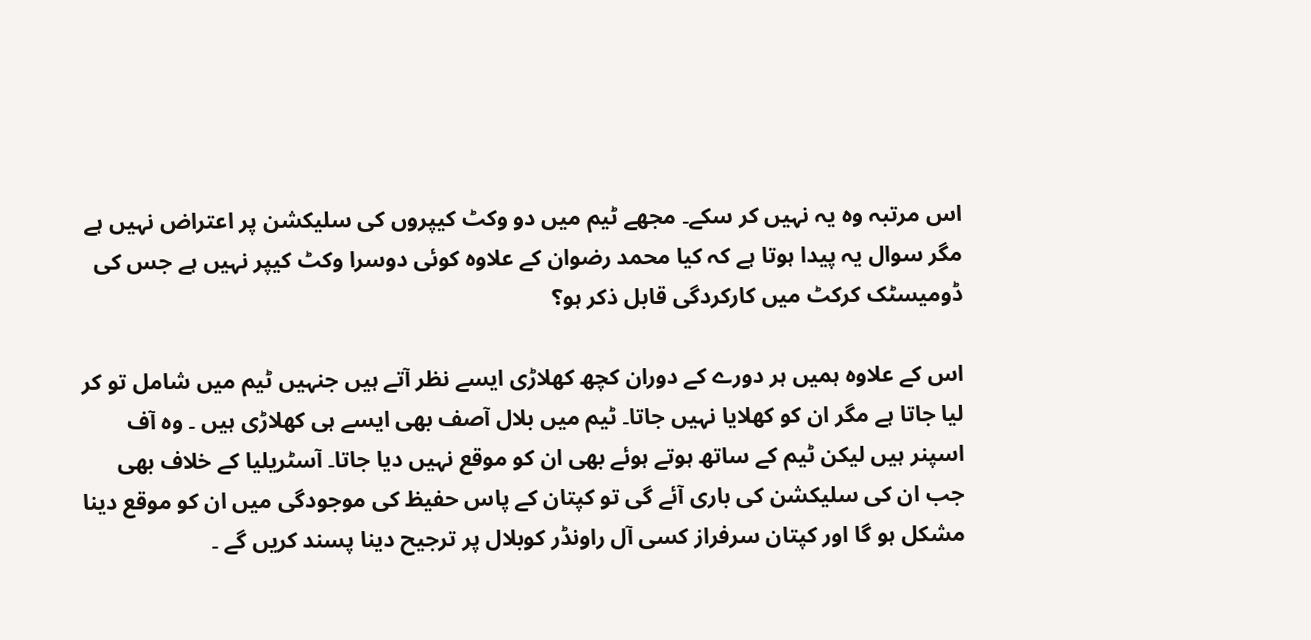اس مرتبہ وہ یہ نہیں کر سکے۔ مجھے ٹیم میں دو وکٹ کیپروں کی سلیکشن پر اعتراض نہیں ہے مگر سوال یہ پیدا ہوتا ہے کہ کیا محمد رضوان کے علاوہ کوئی دوسرا وکٹ کیپر نہیں ہے جس کی ڈومیسٹک کرکٹ میں کارکردگی قابل ذکر ہو؟

اس کے علاوہ ہمیں ہر دورے کے دوران کچھ کھلاڑی ایسے نظر آتے ہیں جنہیں ٹیم میں شامل تو کر لیا جاتا ہے مگر ان کو کھلایا نہیں جاتا۔ ٹیم میں بلال آصف بھی ایسے ہی کھلاڑی ہیں ۔ وہ آف اسپنر ہیں لیکن ٹیم کے ساتھ ہوتے ہوئے بھی ان کو موقع نہیں دیا جاتا۔ آسٹریلیا کے خلاف بھی جب ان کی سلیکشن کی باری آئے گی تو کپتان کے پاس حفیظ کی موجودگی میں ان کو موقع دینا مشکل ہو گا اور کپتان سرفراز کسی آل راونڈر کوبلال پر ترجیح دینا پسند کریں گے ۔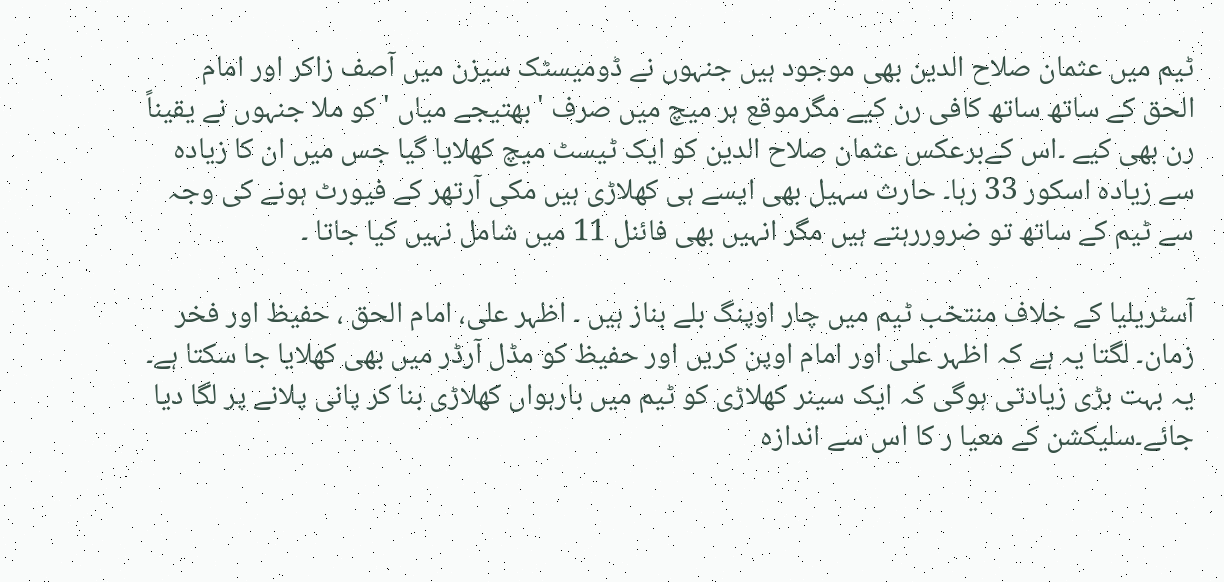ٹیم میں عثمان صلاح الدین بھی موجود ہیں جنہوں نے ڈومیسٹک سیزن میں آصف زاکر اور امام الحق کے ساتھ ساتھ کافی رن کیے مگرموقع ہر میچ میں صرف 'بھتیجے میاں ' کو ملا جنہوں نے یقیناً رن بھی کیے ۔اس کےبرعکس عثمان صلاح الدین کو ایک ٹیسٹ میچ کھلایا گیا جس میں ان کا زیادہ سے زیادہ اسکور 33 رہا۔ حارث سہیل بھی ایسے ہی کھلاڑی ہیں مکی آرتھر کے فیورٹ ہونے کی وجہ سے ٹیم کے ساتھ تو ضروررہتے ہیں مگر انہیں بھی فائنل 11 میں شامل نہیں کیا جاتا ۔

آسٹریلیا کے خلاف منتخب ٹیم میں چار اوپنگ بلے بناز ہیں ۔ اظہر علی، امام الحق ، حفیظ اور فخر زمان۔ لگتا یہ ہے کہ اظہر علی اور امام اوپن کریں اور حفیظ کو مڈل آرڈر میں بھی کھلایا جا سکتا ہے۔ یہ بہت بڑی زیادتی ہوگی کہ ایک سینر کھلاڑی کو ٹیم میں بارہواں کھلاڑی بنا کر پانی پلانے پر لگا دیا جائے۔سلیکشن کے معیا ر کا اس سے اندازہ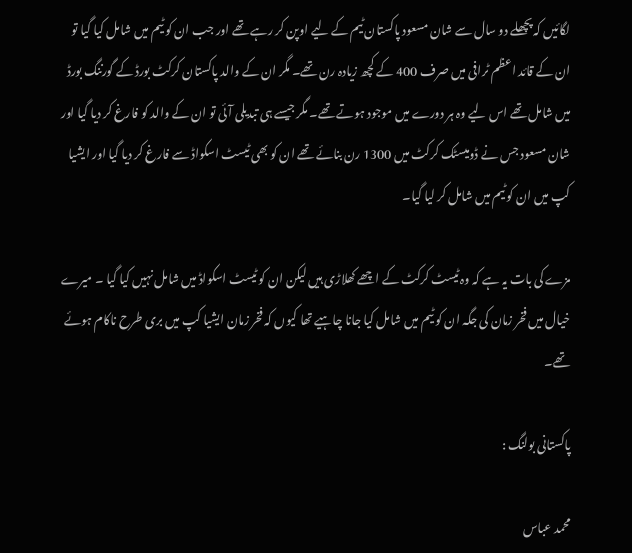لگائیں کہ پچھلے دو سال سے شان مسعود پاکستان ٹیم کے لیے اوپن کر رہے تھے اور جب ان کو ٹیم میں شامل کیا گیا تو ان کے قائد اعظم ٹرافی میں صرف 400 کے کچھ زیادہ رن تھے۔ مگر ان کے والد پاکستان کرکٹ بورڈ کے گورننگ بورڈ میں شامل تھے اس لیے وہ ہر دورے میں موجود ہوتے تھے۔ مگر جیسے ہی تبدیلی آئی تو ان کے والد کو فارغ کر دیا گیا اور شان مسعود جس نے ڈومیسٹک کرکٹ میں 1300 رن بنائے تھے ان کو بھی ٹیسٹ اسکواڈ سے فارغ کر دیا گیا اور ایشیا کپ میں ان کو ٹیم میں شامل کر لیا گیا۔

مزے کی بات یہ ہے کہ وہ ٹیسٹ کرکٹ کے اچھے کھلاڑی ہیں لیکن ان کو ٹیسٹ اسکواڈ میں شامل نہیں کیا گیا ۔ میرے خیال میں فخر زمان کی جگہ ان کو ٹیم میں شامل کیا جانا چاہیے تھا کیوں کہ فخر زمان ایشیا کپ میں بری طرح ناکام ہوئے تھے۔

پاکستانی بولنگ :

محمد عباس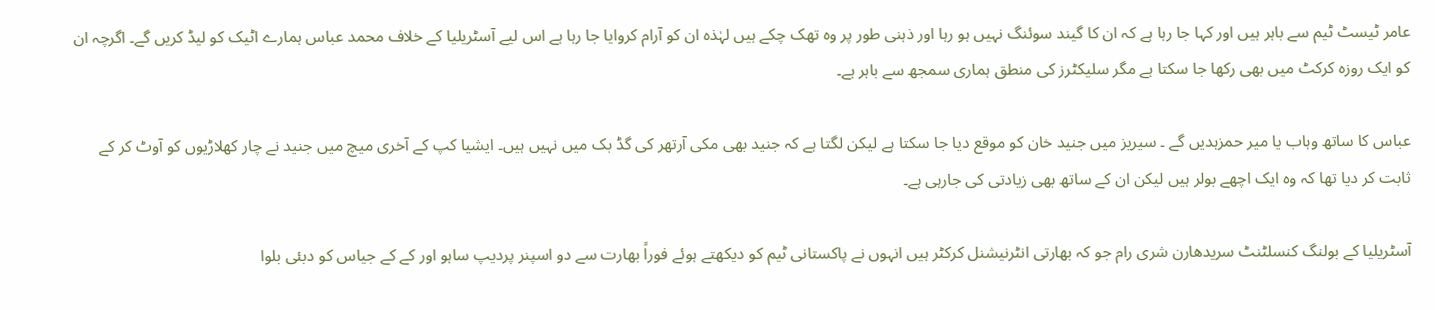عامر ٹیسٹ ٹیم سے باہر ہیں اور کہا جا رہا ہے کہ ان کا گیند سوئنگ نہیں ہو رہا اور ذہنی طور پر وہ تھک چکے ہیں لہٰذہ ان کو آرام کروایا جا رہا ہے اس لیے آسٹریلیا کے خلاف محمد عباس ہمارے اٹیک کو لیڈ کریں گے۔ اگرچہ ان کو ایک روزہ کرکٹ میں بھی رکھا جا سکتا ہے مگر سلیکٹرز کی منطق ہماری سمجھ سے باہر ہے۔

عباس کا ساتھ وہاب یا میر حمزہدیں گے ۔ سیریز میں جنید خان کو موقع دیا جا سکتا ہے لیکن لگتا ہے کہ جنید بھی مکی آرتھر کی گڈ بک میں نہیں ہیں۔ ایشیا کپ کے آخری میچ میں جنید نے چار کھلاڑیوں کو آوٹ کر کے ثابت کر دیا تھا کہ وہ ایک اچھے بولر ہیں لیکن ان کے ساتھ بھی زیادتی کی جارہی ہے۔

آسٹریلیا کے بولنگ کنسلٹنٹ سریدھارن شری رام جو کہ بھارتی انٹرنیشنل کرکٹر ہیں انہوں نے پاکستانی ٹیم کو دیکھتے ہوئے فوراً بھارت سے دو اسپنر پردیپ ساہو اور کے کے جیاس کو دبئی بلوا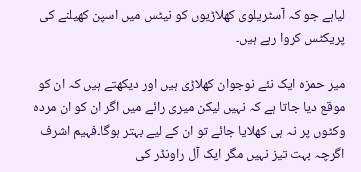لیاہے جو کہ آسٹریلوی کھلاڑیوں کو نیٹس میں اسپن کھیلنے کی پریکٹس کروا رہے ہیں۔

میر حمزہ ایک نئے نوجوان کھلاڑی ہیں اور دیکھتے ہیں کہ ان کو موقع دیا جاتا ہے کہ نہیں لیکن میری رائے میں اگر ان کو ان مردہ وکٹوں پر نہ ہی کھلایا جائے تو ان کے لیے بہتر ہوگا۔فہیم اشرف اگرچہ بہت تیز نہیں مگر ایک آل راونڈر کی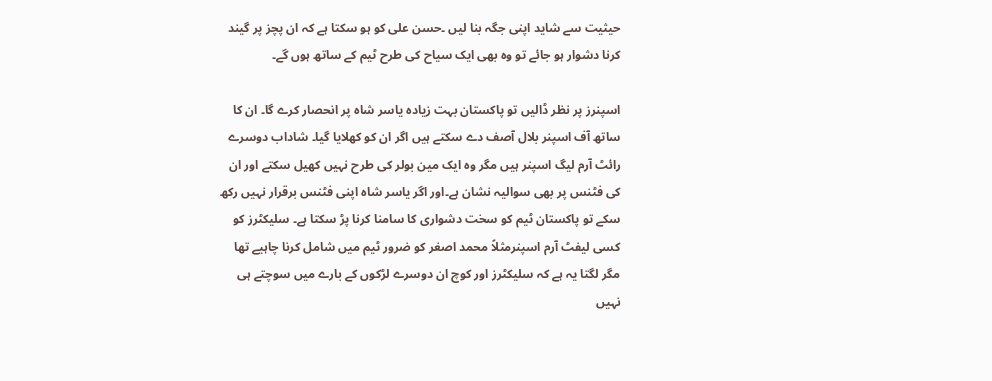حیثیت سے شاید اپنی جگہ بنا لیں ۔حسن علی کو ہو سکتا ہے کہ ان پچز پر گیند کرنا دشوار ہو جائے تو وہ بھی ایک سیاح کی طرح ٹیم کے ساتھ ہوں گے۔

اسپنرز پر نظر ڈالیں تو پاکستان بہت زیادہ یاسر شاہ پر انحصار کرے گا۔ ان کا ساتھ آف اسپنر بلال آصف دے سکتے ہیں اگر ان کو کھلایا گیا۔ شاداب دوسرے رائٹ آرم لیگ اسپنر ہیں مگر وہ ایک مین بولر کی طرح نہیں کھیل سکتے اور ان کی فٹنس پر بھی سوالیہ نشان ہے۔اور اگر یاسر شاہ اپنی فٹنس برقرار نہیں رکھ سکے تو پاکستان ٹیم کو سخت دشواری کا سامنا کرنا پڑ سکتا ہے۔ سلیکٹرز کو کسی لیفٹ آرم اسپنرمثلاً محمد اصغر کو ضرور ٹیم میں شامل کرنا چاہیے تھا مگر لگتا یہ ہے کہ سلیکٹرز اور کوچ ان دوسرے لڑکوں کے بارے میں سوچتے ہی نہیں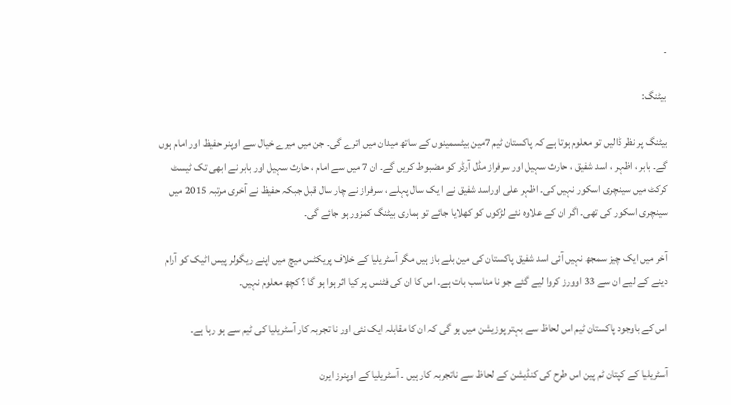۔

بیٹنگ:

بیٹنگ پر نظر ڈالیں تو معلوم ہوتا ہے کہ پاکستان ٹیم 7مین بیٹسمینوں کے ساتھ میدان میں اترے گی۔ جن میں میرے خیال سے اوپنر حفیظ اور امام ہوں گے۔ بابر ، اظہر ، اسد شفیق ، حارث سہیل اور سرفراز مڈل آرڈر کو مضبوط کریں گے۔ ان 7 میں سے امام ، حارث سہیل اور بابر نے ابھی تک ٹیسٹ کرکٹ میں سینچری اسکور نہیں کی۔ اظہر علی اوراسد شفیق نے ا یک سال پہلے ، سرفراز نے چار سال قبل جبکہ حفیظ نے آخری مرتبہ 2015 میں سینچری اسکور کی تھی۔ اگر ان کے علاوہ نئے لڑکوں کو کھلایا جائے تو ہماری بیٹنگ کمزور ہو جائے گی۔

آخر میں ایک چیز سمجھ نہیں آئی اسد شفیق پاکستان کی مین بلے باز ہیں مگر آسٹریلیا کے خلاف پریکٹس میچ میں اپنے ریگولر پیس اٹیک کو آرام دینے کے لیے ان سے 33 اوورز کروا لیے گئے جو نا مناسب بات ہے۔ اس کا ان کی فٹنس پر کیا اثر ہوا ہو گا ؟ کچھ معلوم نہیں۔

اس کے باوجود پاکستان ٹیم اس لحاظ سے بہتر پوزیشن میں ہو گی کہ ان کا مقابلہ ایک نئی اور نا تجربہ کار آسٹریلیا کی ٹیم سے ہو رہا ہے۔

آسٹریلیا کے کپتان ٹم پین اس طرح کی کنڈیشن کے لحاظ سے ناتجربہ کار ہیں ۔ آسٹریلیا کے اوپنرز ایرن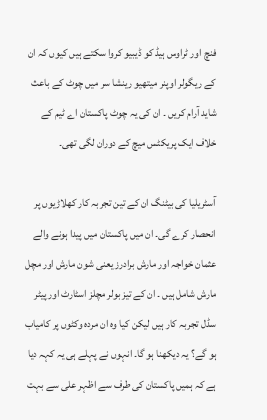فنچ اور ٹراوس ہیڈ کو ڈیبیو کروا سکتے ہیں کیوں کہ ان کے ریگولر اوپنر میتھیو رینشا سر میں چوٹ کے باعث شاید آرام کریں ۔ ان کی یہ چوٹ پاکستان اے ٹیم کے خلاف ایک پریکٹس میچ کے دوران لگی تھی۔

آسٹریلیا کی بیٹنگ ان کے تین تجربہ کار کھلاڑیوں پر انحصار کرے گی۔ ان میں پاکستان میں پیدا ہونے والے عثمان خواجہ اور مارش برادرز یعنی شون مارش اور مچل مارش شامل ہیں ۔ ان کے تیز بولر مچلز اسٹارٹ اور پیٹر سڈل تجربہ کار ہیں لیکن کیا وہ ان مردہ وکٹوں پر کامیاب ہو گے؟ یہ دیکھنا ہو گا۔ انہوں نے پہلے ہی یہ کہہ دیا ہے کہ ہمیں پاکستان کی طرف سے اظہر علی سے بہت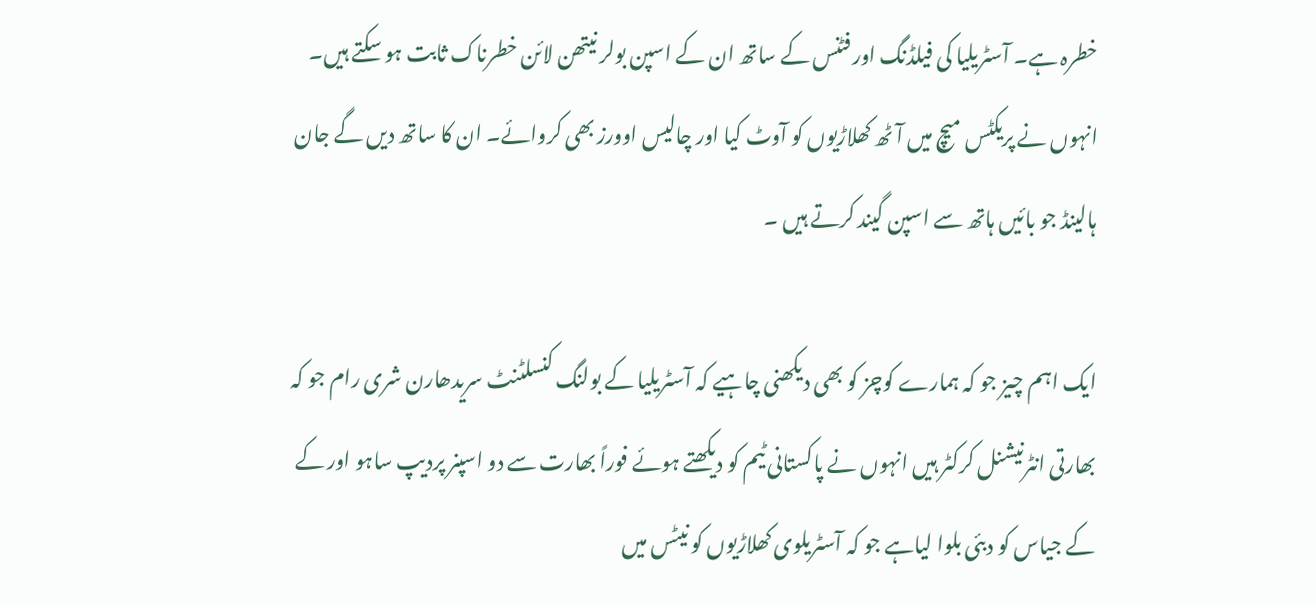خطرہ ہے۔ آسٹریلیا کی فیلڈنگ اور فٹنس کے ساتھ ان کے اسپن بولر نیتھن لائن خطرناک ثابت ہو سکتے ہیں۔ انہوں نے پریکٹس میچ میں آٹھ کھلاڑیوں کو آوٹ کیا اور چالیس اوورز بھی کروائے۔ ان کا ساتھ دیں گے جان ہالینڈ جو بائیں ہاتھ سے اسپن گیند کرتے ہیں ۔

ایک اہم چیز جو کہ ہمارے کوچز کو بھی دیکھنی چاہیے کہ آسٹریلیا کے بولنگ کنسلٹنٹ سریدھارن شری رام جو کہ بھارتی انٹرنیشنل کرکٹر ہیں انہوں نے پاکستانی ٹیم کو دیکھتے ہوئے فوراً بھارت سے دو اسپنر پردیپ ساہو اور کے کے جیاس کو دبئی بلوا لیاہے جو کہ آسٹریلوی کھلاڑیوں کو نیٹس میں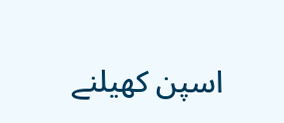اسپن کھیلنے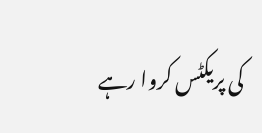کی پریکٹس کروا رہے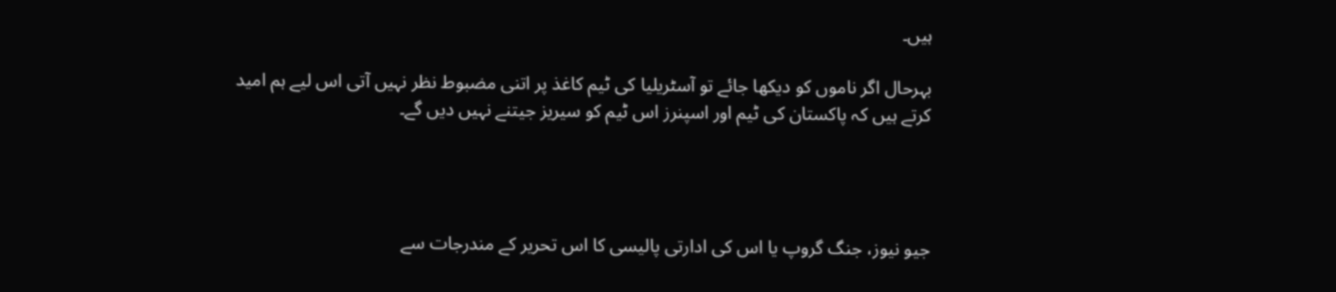ہیں۔

بہرحال اگر ناموں کو دیکھا جائے تو آسٹریلیا کی ٹیم کاغذ پر اتنی مضبوط نظر نہیں آتی اس لیے ہم امید کرتے ہیں کہ پاکستان کی ٹیم اور اسپنرز اس ٹیم کو سیریز جیتنے نہیں دیں گے۔




جیو نیوز، جنگ گروپ یا اس کی ادارتی پالیسی کا اس تحریر کے مندرجات سے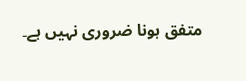متفق ہونا ضروری نہیں ہے۔